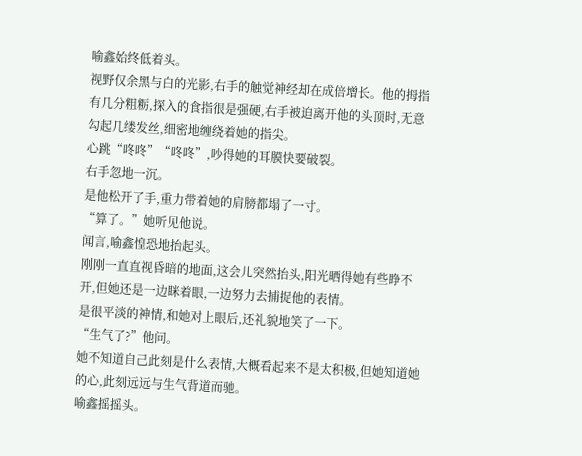喻鑫始终低着头。
视野仅余黑与白的光影,右手的触觉神经却在成倍增长。他的拇指有几分粗粝,探入的食指很是强硬,右手被迫离开他的头顶时,无意勾起几缕发丝,细密地缠绕着她的指尖。
心跳“咚咚”“咚咚”,吵得她的耳膜快要破裂。
右手忽地一沉。
是他松开了手,重力带着她的肩膀都塌了一寸。
“算了。”她听见他说。
闻言,喻鑫惶恐地抬起头。
刚刚一直直视昏暗的地面,这会儿突然抬头,阳光晒得她有些睁不开,但她还是一边眯着眼,一边努力去捕捉他的表情。
是很平淡的神情,和她对上眼后,还礼貌地笑了一下。
“生气了?”他问。
她不知道自己此刻是什么表情,大概看起来不是太积极,但她知道她的心,此刻远远与生气背道而驰。
喻鑫摇摇头。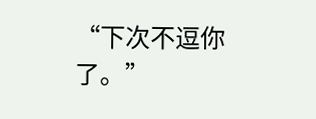“下次不逗你了。”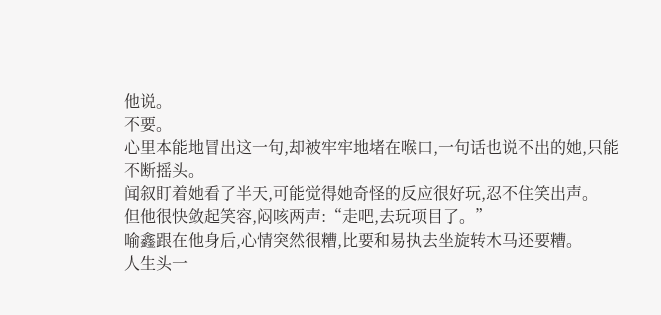他说。
不要。
心里本能地冒出这一句,却被牢牢地堵在喉口,一句话也说不出的她,只能不断摇头。
闻叙盯着她看了半天,可能觉得她奇怪的反应很好玩,忍不住笑出声。
但他很快敛起笑容,闷咳两声:“走吧,去玩项目了。”
喻鑫跟在他身后,心情突然很糟,比要和易执去坐旋转木马还要糟。
人生头一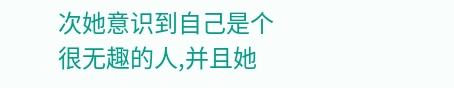次她意识到自己是个很无趣的人,并且她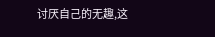讨厌自己的无趣,这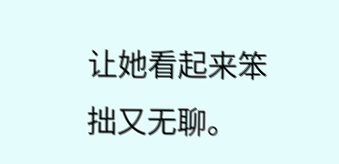让她看起来笨拙又无聊。